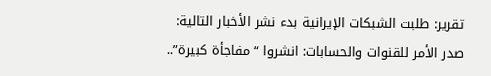تقرير: طلبت الشبكات الإيرانية بدء نشر الأخبار التالية: صدر الأمر للقنوات والحسابات: انشروا “مفاجأة كبيرة”..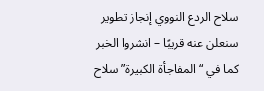سلاح الردع النووي إنجاز تطوير سنعلن عنه قريبًا – انشروا الخبر كما في “المفاجأة الكبيرة” سلاح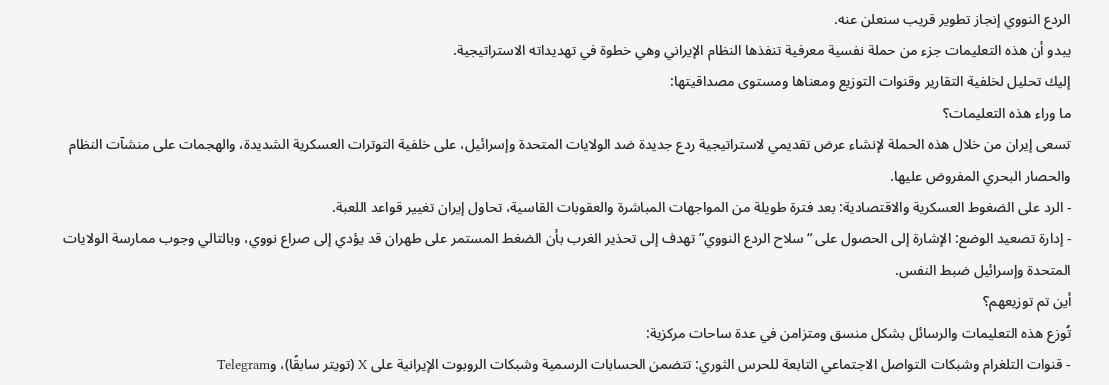الردع النووي إنجاز تطوير قريب سنعلن عنه.
يبدو أن هذه التعليمات جزء من حملة نفسية معرفية تنفذها النظام الإيراني وهي خطوة في تهديداته الاستراتيجية.
إليك تحليل لخلفية التقارير وقنوات التوزيع ومعناها ومستوى مصداقيتها:
ما وراء هذه التعليمات؟
تسعى إيران من خلال هذه الحملة لإنشاء عرض تقديمي لاستراتيجية ردع جديدة ضد الولايات المتحدة وإسرائيل، على خلفية التوترات العسكرية الشديدة، والهجمات على منشآت النظام والحصار البحري المفروض عليها.
- الرد على الضغوط العسكرية والاقتصادية: بعد فترة طويلة من المواجهات المباشرة والعقوبات القاسية، تحاول إيران تغيير قواعد اللعبة.
- إدارة تصعيد الوضع: الإشارة إلى الحصول على “سلاح الردع النووي” تهدف إلى تحذير الغرب بأن الضغط المستمر على طهران قد يؤدي إلى صراع نووي، وبالتالي وجوب ممارسة الولايات المتحدة وإسرائيل ضبط النفس.
أين تم توزيعهم؟
تُوزع هذه التعليمات والرسائل بشكل منسق ومتزامن في عدة ساحات مركزية:
- قنوات التلغرام وشبكات التواصل الاجتماعي التابعة للحرس الثوري: تتضمن الحسابات الرسمية وشبكات الروبوت الإيرانية على X (تويتر سابقًا)، وTelegram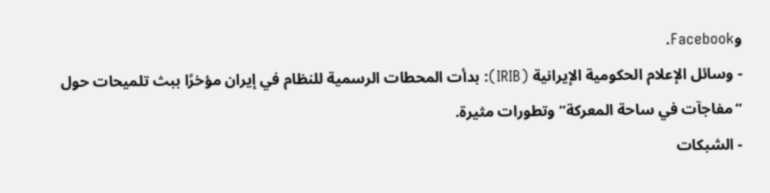وFacebook.
- وسائل الإعلام الحكومية الإيرانية (IRIB): بدأت المحطات الرسمية للنظام في إيران مؤخرًا ببث تلميحات حول “مفاجآت في ساحة المعركة” وتطورات مثيرة.
- الشبكات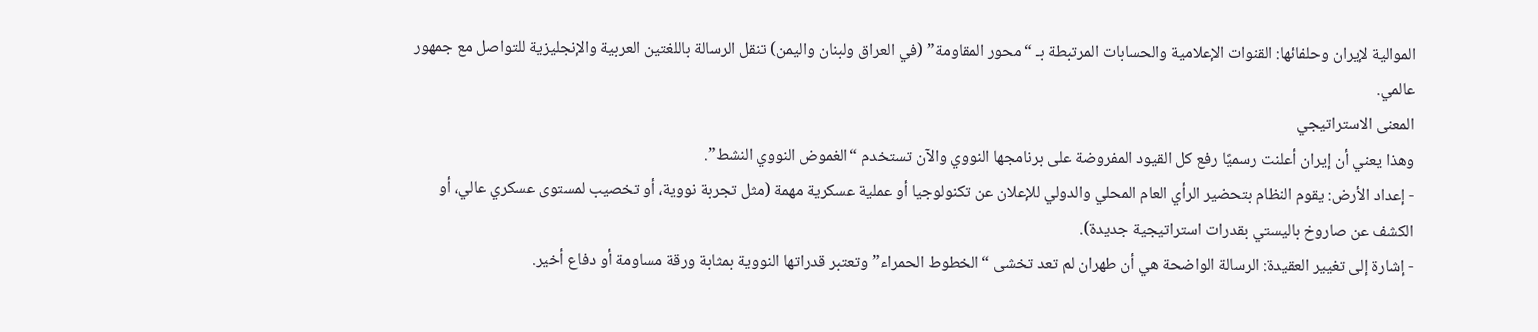الموالية لإيران وحلفائها: القنوات الإعلامية والحسابات المرتبطة بـ “محور المقاومة” (في العراق ولبنان واليمن) تنقل الرسالة باللغتين العربية والإنجليزية للتواصل مع جمهور عالمي.
المعنى الاستراتيجي
وهذا يعني أن إيران أعلنت رسميًا رفع كل القيود المفروضة على برنامجها النووي والآن تستخدم “الغموض النووي النشط”.
- إعداد الأرض: يقوم النظام بتحضير الرأي العام المحلي والدولي للإعلان عن تكنولوجيا أو عملية عسكرية مهمة (مثل تجربة نووية، أو تخصيب لمستوى عسكري عالي، أو الكشف عن صاروخ باليستي بقدرات استراتيجية جديدة).
- إشارة إلى تغيير العقيدة: الرسالة الواضحة هي أن طهران لم تعد تخشى “الخطوط الحمراء” وتعتبر قدراتها النووية بمثابة ورقة مساومة أو دفاع أخير.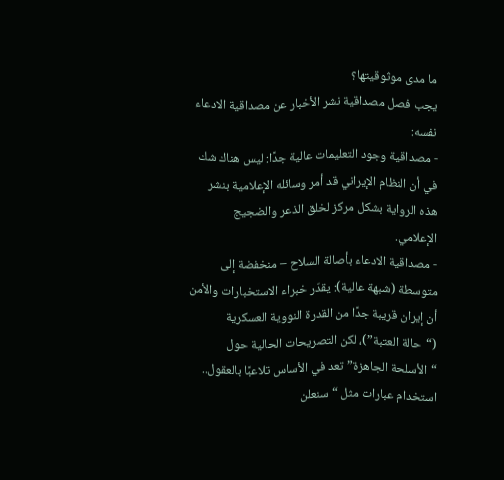ما مدى موثوقيتها؟
يجب فصل مصداقية نشر الأخبار عن مصداقية الادعاء نفسه:
- مصداقية وجود التعليمات عالية جدًا: ليس هناك شك في أن النظام الإيراني قد أمر وسائله الإعلامية بنشر هذه الرواية بشكل مركز لخلق الذعر والضجيج الإعلامي.
- مصداقية الادعاء بأصالة السلاح – منخفضة إلى متوسطة (شبهة عالية): يقدّر خبراء الاستخبارات والأمن أن إيران قريبة جدًا من القدرة النووية العسكرية (“حالة العتبة”)، لكن التصريحات الحالية حول “الأسلحة الجاهزة” تعد في الأساس تلاعبًا بالعقول.. استخدام عبارات مثل “سنعلن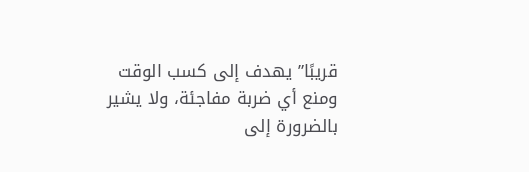قريبًا” يهدف إلى كسب الوقت ومنع أي ضربة مفاجئة، ولا يشير بالضرورة إلى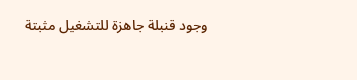وجود قنبلة جاهزة للتشغيل مثبتة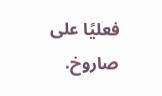فعليًا على صاروخ.